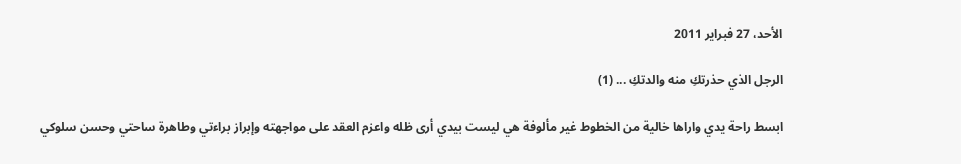الأحد، 27 فبراير 2011

الرجل الذي حذرتكِ منه والدتكِ ... (1)

ابسط راحة يدي واراها خالية من الخطوط غير مألوفة هي ليست بيدي أرى ظله واعزم العقد على مواجهته وإبراز براءتي وطاهرة ساحتي وحسن سلوكي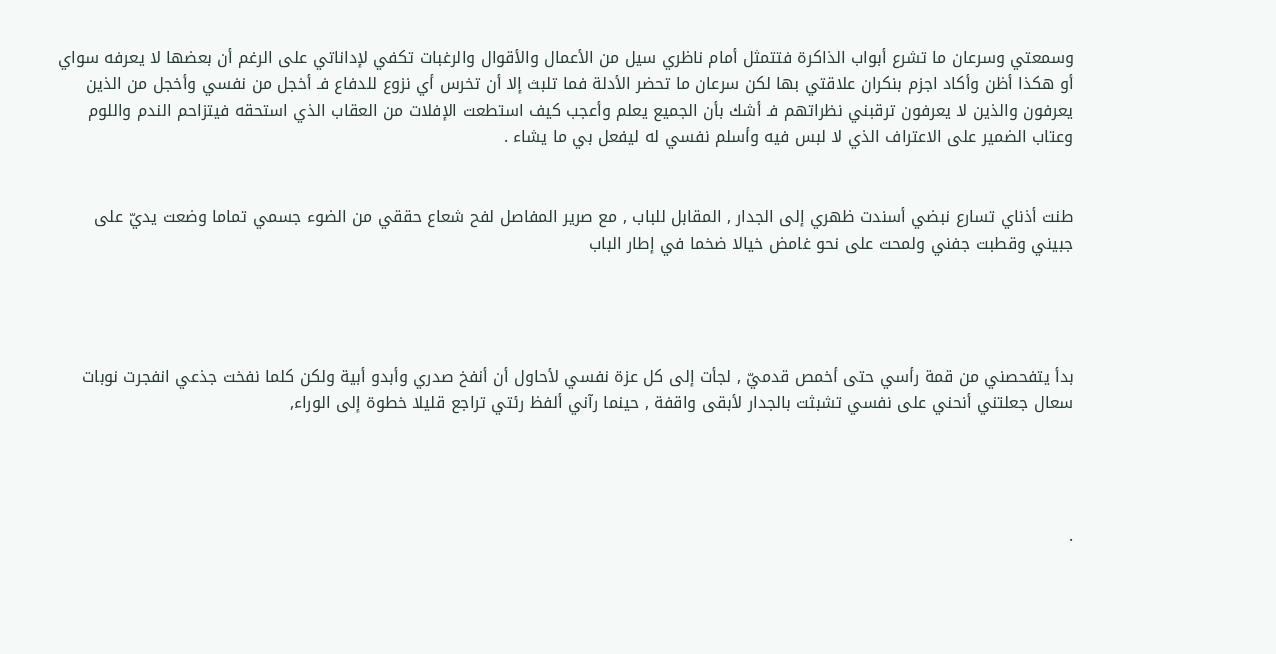وسمعتي وسرعان ما تشرع أبواب الذاكرة فتتمثل أمام ناظري سيل من الأعمال والأقوال والرغبات تكفي لإداناتي على الرغم أن بعضها لا يعرفه سواي أو هكذا أظن وأكاد اجزم بنكران علاقتي بها لكن سرعان ما تحضر الأدلة فما تلبث إلا أن تخرس أي نزوع للدفاع فـ أخجل من نفسي وأخجل من الذين يعرفون والذين لا يعرفون ترقبني نظراتهم فـ أشك بأن الجميع يعلم وأعجب كيف استطعت الإفلات من العقاب الذي استحقه فيتزاحم الندم واللوم وعتاب الضمير على الاعتراف الذي لا لبس فيه وأسلم نفسي له ليفعل بي ما يشاء .


طنت أذناي تسارع نبضي أسندت ظهري إلى الجدار , المقابل للباب , مع صرير المفاصل لفح شعاع حققي من الضوء جسمي تماما وضعت يديّ على جبيني وقطبت جفني ولمحت على نحو غامض خيالا ضخما في إطار الباب




بدأ يتفحصني من قمة رأسي حتى أخمص قدميّ , لجأت إلى كل عزة نفسي لأحاول أن أنفخ صدري وأبدو أبية ولكن كلما نفخت جذعي انفجرت نوبات سعال جعلتني أنحني على نفسي تشبثت بالجدار لأبقى واقفة , حينما رآني ألفظ رئتي تراجع قليلا خطوة إلى الوراء,




.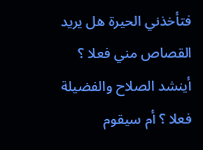فتأخذني الحيرة هل يريد القصاص مني فعلا ؟ أينشد الصلاح والفضيلة فعلا ؟ أم سيقوم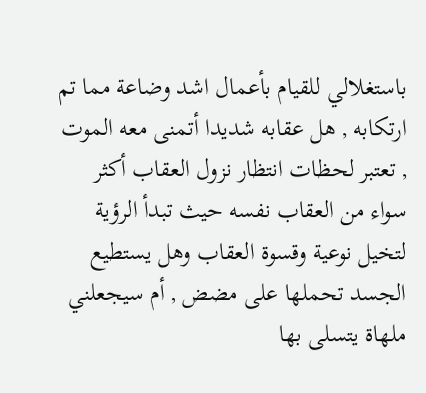باستغلالي للقيام بأعمال اشد وضاعة مما تم ارتكابه , هل عقابه شديدا أتمنى معه الموت , تعتبر لحظات انتظار نزول العقاب أكثر سواء من العقاب نفسه حيث تبدأ الرؤية لتخيل نوعية وقسوة العقاب وهل يستطيع الجسد تحملها على مضض , أم سيجعلني ملهاة يتسلى بها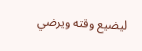ليضيع وقته ويرضي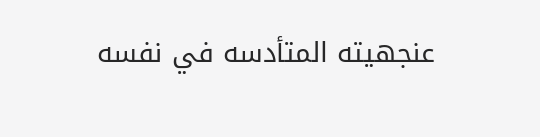عنجهيته المتأدسه في نفسه